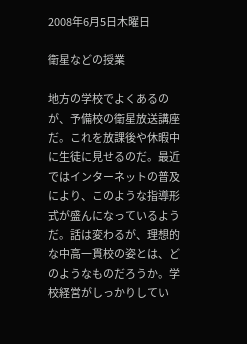2008年6月5日木曜日

衛星などの授業

地方の学校でよくあるのが、予備校の衛星放送講座だ。これを放課後や休暇中に生徒に見せるのだ。最近ではインターネットの普及により、このような指導形式が盛んになっているようだ。話は変わるが、理想的な中高一貫校の姿とは、どのようなものだろうか。学校経営がしっかりしてい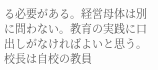る必要がある。経営母体は別に問わない。教育の実践に口出しがなければよいと思う。校長は自校の教員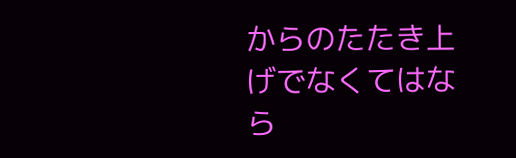からのたたき上げでなくてはなら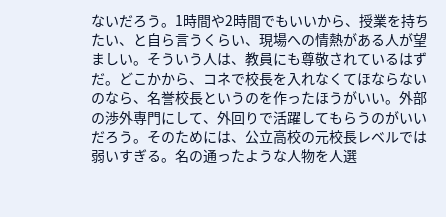ないだろう。1時間や2時間でもいいから、授業を持ちたい、と自ら言うくらい、現場への情熱がある人が望ましい。そういう人は、教員にも尊敬されているはずだ。どこかから、コネで校長を入れなくてほならないのなら、名誉校長というのを作ったほうがいい。外部の渉外専門にして、外回りで活躍してもらうのがいいだろう。そのためには、公立高校の元校長レベルでは弱いすぎる。名の通ったような人物を人選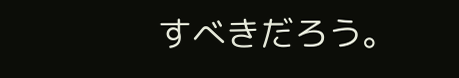すべきだろう。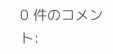0 件のコメント: